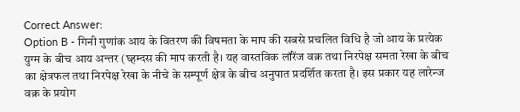Correct Answer:
Option B - गिनी गुणांक आय के वितरण की विषमता के माप की सबसे प्रचलित विधि है जो आय के प्रत्येक युग्म के बीच आय अन्तर (घ्हम्दस की माप करती है। यह वास्तविक लॉरेंज वक्र तथा निरपेक्ष समता रेखा के बीच का क्षेत्रफल तथा निरपेक्ष रेखा के नीचे के सम्पूर्ण क्षेत्र के बीच अनुपात प्रदर्शित करता है। इस प्रकार यह लारेन्ज वक्र के प्रयोग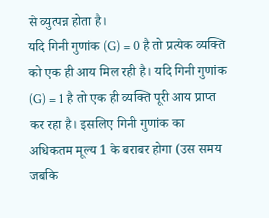से व्युत्पन्न होता है।
यदि गिनी गुणांक (G) = 0 है तो प्रत्येक व्यक्ति को एक ही आय मिल रही है। यदि गिनी गुणांक (G) = 1 है तो एक ही व्यक्ति पूरी आय प्राप्त कर रहा है। इसलिए गिनी गुणांक का अधिकतम मूल्य 1 के बराबर होगा (उस समय जबकि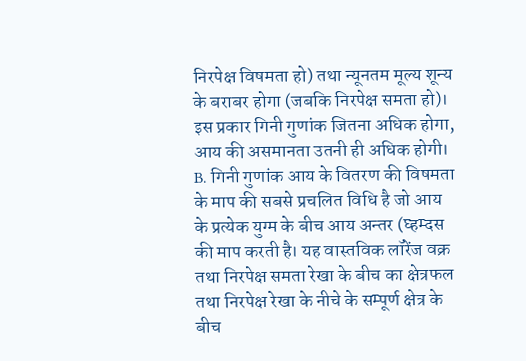निरपेक्ष विषमता हो) तथा न्यूनतम मूल्य शून्य के बराबर होगा (जबकि निरपेक्ष समता हो)। इस प्रकार गिनी गुणांक जितना अधिक होगा, आय की असमानता उतनी ही अधिक होगी।
B. गिनी गुणांक आय के वितरण की विषमता के माप की सबसे प्रचलित विधि है जो आय के प्रत्येक युग्म के बीच आय अन्तर (घ्हम्दस की माप करती है। यह वास्तविक लॉरेंज वक्र तथा निरपेक्ष समता रेखा के बीच का क्षेत्रफल तथा निरपेक्ष रेखा के नीचे के सम्पूर्ण क्षेत्र के बीच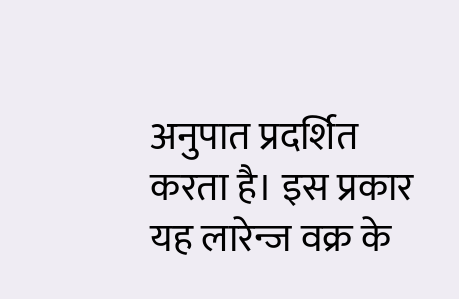अनुपात प्रदर्शित करता है। इस प्रकार यह लारेन्ज वक्र के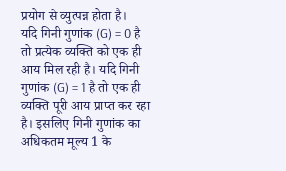प्रयोग से व्युत्पन्न होता है।
यदि गिनी गुणांक (G) = 0 है तो प्रत्येक व्यक्ति को एक ही आय मिल रही है। यदि गिनी गुणांक (G) = 1 है तो एक ही व्यक्ति पूरी आय प्राप्त कर रहा है। इसलिए गिनी गुणांक का अधिकतम मूल्य 1 के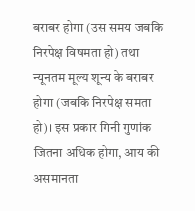बराबर होगा (उस समय जबकि निरपेक्ष विषमता हो) तथा न्यूनतम मूल्य शून्य के बराबर होगा (जबकि निरपेक्ष समता हो)। इस प्रकार गिनी गुणांक जितना अधिक होगा, आय की असमानता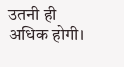उतनी ही अधिक होगी।